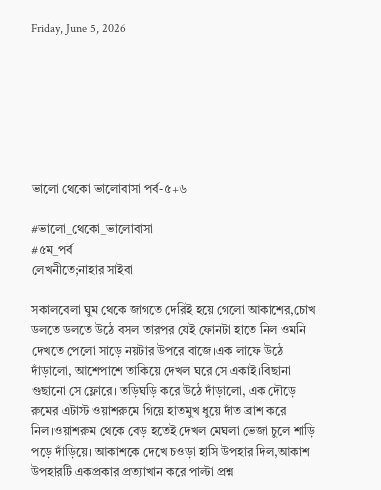Friday, June 5, 2026







ভালো থেকো ভালোবাসা পর্ব-৫+৬

#ভালো_থেকো_ভালোবাসা
#৫ম_পর্ব
লেখনীতে;নাহার সাইবা

সকালবেলা ঘুম থেকে জাগতে দেরিই হয়ে গেলো আকাশের,চোখ ডলতে ডলতে উঠে বসল তারপর যেই ফোনটা হাতে নিল ওমনি দেখতে পেলো সাড়ে নয়টার উপরে বাজে।এক লাফে উঠে দাঁড়ালো, আশেপাশে তাকিয়ে দেখল ঘরে সে একাই।বিছানা গুছানো সে ফ্লোরে। তড়িঘড়ি করে উঠে দাঁড়ালো, এক দৌড়ে রুমের এটাস্ট ওয়াশরুমে গিয়ে হাতমুখ ধুয়ে দাঁত ব্রাশ করে নিল।ওয়াশরুম থেকে বেড় হতেই দেখল মেঘলা ভেজা চুলে শাড়ি পড়ে দাঁড়িয়ে। আকাশকে দেখে চওড়া হাসি উপহার দিল,আকাশ উপহারটি একপ্রকার প্রত্যাখান করে পাল্টা প্রশ্ন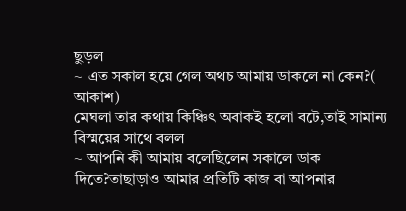ছুড়ল
~ এত সকাল হয়ে গেল অথচ আমায় ডাকলে না কেন?( আকাশ)
মেঘলা তার কথায় কিঞ্চিৎ অবাকই হলো বটে,তাই সামান্য বিস্ময়ের সাথে বলল
~ আপনি কী আমায় বলেছিলেন সকালে ডাক দিতে?তাছাড়াও আমার প্রতিটি কাজ বা আপনার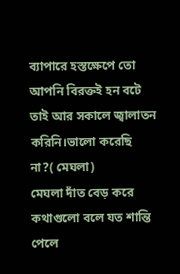ব্যাপারে হস্তক্ষেপে তো আপনি বিরক্তই হন বটে তাই আর সকালে জ্বালাতন করিনি।ভালো করেছি না?( মেঘলা)
মেঘলা দাঁত বেড় করে কথাগুলো বলে যত শান্তি পেলে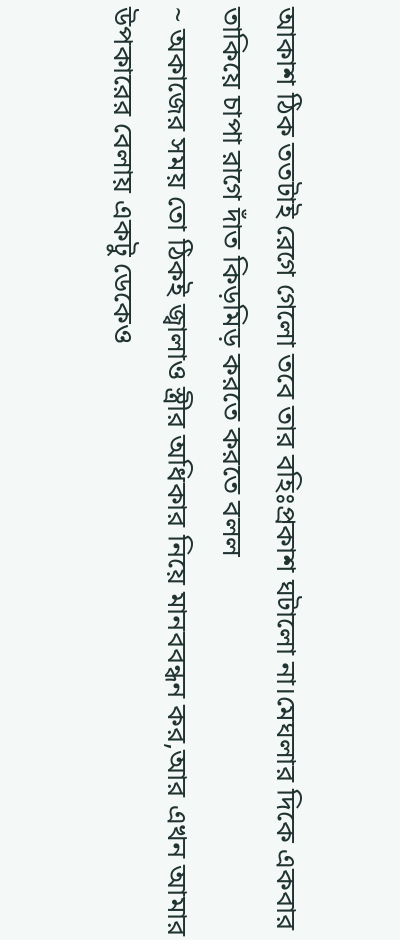আকাশ ঠিক ততটাই রেগে গেলো তবে তার বহিঃপ্রকাশ ঘটালো না।মেঘলার দিকে একবার তাকিয়ে চাপা রাগে দাঁত কিড়মিড় করতে করতে বলল
~ অকাজের সময় তো ঠিকই জ্বালাও স্ত্রীর অধিকার নিয়ে মানববন্ধন কর,আর এখন আমার উপকারের বেলায় একটু ডেকেও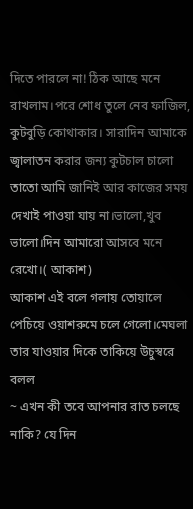দিতে পারলে না! ঠিক আছে মনে রাখলাম।পরে শোধ তুলে নেব ফাজিল, কুটবুড়ি কোথাকার। সারাদিন আমাকে জ্বালাতন করার জন্য কুটচাল চালো তাতো আমি জানিই আর কাজের সময় দেখাই পাওয়া যায় না।ভালো,খুব ভালো।দিন আমারো আসবে মনে রেখো।( আকাশ)
আকাশ এই বলে গলায় তোয়ালে পেচিয়ে ওয়াশরুমে চলে গেলো।মেঘলা তার যাওয়ার দিকে তাকিয়ে উচুস্বরে বলল
~ এখন কী তবে আপনার রাত চলছে নাকি? যে দিন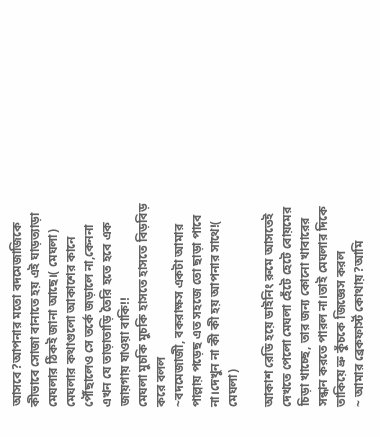আসবে?আপনার মতো বদমেজাজিকে কীভাবে সোজা বানাতে হয় এই ঘাড়ত্যাড়া মেঘলার ঠিকই জানা আছে।( মেঘলা)
মেঘলার কথাগুলো আকাশের কানে পৌঁছালেও সে তর্কে জড়ালে না,কেননা এখন যে তাড়াতাড়ি তৈরি হতে হবে এক জায়গায় যাওয়া বাকি!!
মেঘলা মুচকি মুচকি হাসতে হাসতে বিড়বিড় করে বলল
~বদমেজাজী, বকরাক্ষস একটা আমার পাল্লায় পড়েছ এত সহজে তো ছাড়া পাবে না।দেখুন না কী কী হয় আপনার সাথে!( মেঘলা)

আকাশ রেডি হয়ে ডাইনিং রুমে আসতেই দেখতে পেলো মেঘলা হেঁটে হেটে বোয়মের চিড়া খাচ্ছে, তার জন্য কোনো খাবারের সন্ধান করতে পারল না।তাই মেঘলার দিকে তাকিয়ে ভ্রু কুঁচকে জিজ্ঞেস করল
~ আমার ব্রেকফার্স্ট কোথায়?আমি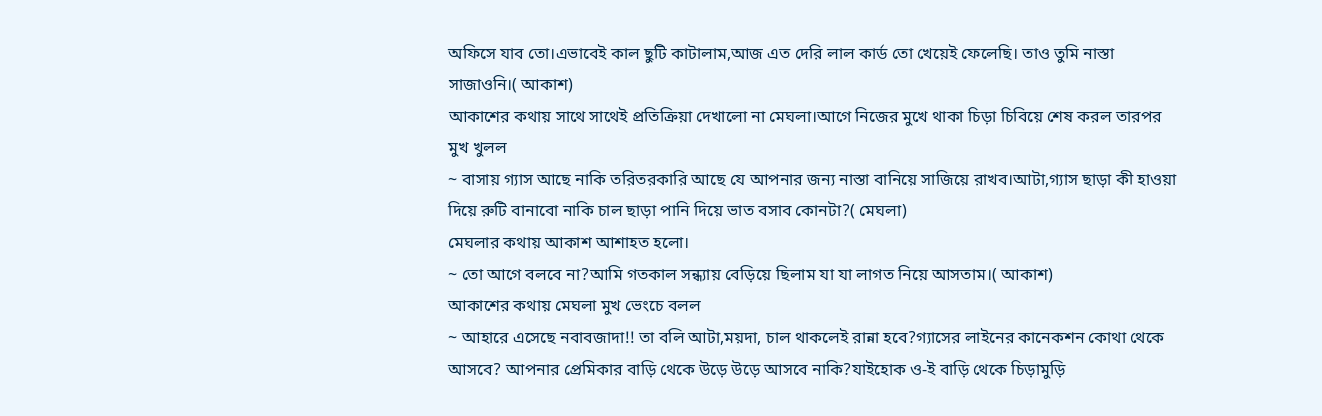অফিসে যাব তো।এভাবেই কাল ছুটি কাটালাম,আজ এত দেরি লাল কার্ড তো খেয়েই ফেলেছি। তাও তুমি নাস্তা সাজাওনি।( আকাশ)
আকাশের কথায় সাথে সাথেই প্রতিক্রিয়া দেখালো না মেঘলা।আগে নিজের মুখে থাকা চিড়া চিবিয়ে শেষ করল তারপর মুখ খুলল
~ বাসায় গ্যাস আছে নাকি তরিতরকারি আছে যে আপনার জন্য নাস্তা বানিয়ে সাজিয়ে রাখব।আটা,গ্যাস ছাড়া কী হাওয়া দিয়ে রুটি বানাবো নাকি চাল ছাড়া পানি দিয়ে ভাত বসাব কোনটা?( মেঘলা)
মেঘলার কথায় আকাশ আশাহত হলো।
~ তো আগে বলবে না?আমি গতকাল সন্ধ্যায় বেড়িয়ে ছিলাম যা যা লাগত নিয়ে আসতাম।( আকাশ)
আকাশের কথায় মেঘলা মুখ ভেংচে বলল
~ আহারে এসেছে নবাবজাদা!! তা বলি আটা,ময়দা, চাল থাকলেই রান্না হবে?গ্যাসের লাইনের কানেকশন কোথা থেকে আসবে? আপনার প্রেমিকার বাড়ি থেকে উড়ে উড়ে আসবে নাকি?যাইহোক ও-ই বাড়ি থেকে চিড়ামুড়ি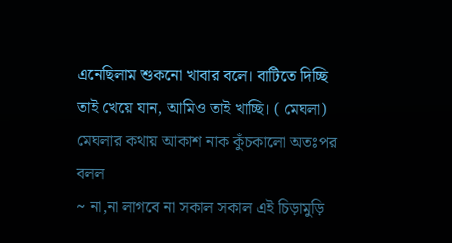এনেছিলাম শুকনো খাবার বলে। বাটিতে দিচ্ছি তাই খেয়ে যান, আমিও তাই খাচ্ছি। ( মেঘলা)
মেঘলার কথায় আকাশ নাক কুঁচকালো অতঃপর বলল
~ না,না লাগবে না সকাল সকাল এই চিড়ামুড়ি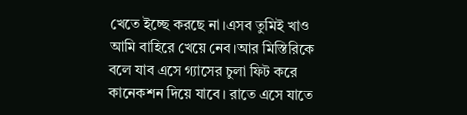খেতে ইচ্ছে করছে না।এসব তুমিই খাও আমি বাহিরে খেয়ে নেব।আর মিস্তিরিকে বলে যাব এসে গ্যাসের চুলা ফিট করে কানেকশন দিয়ে যাবে। রাতে এসে যাতে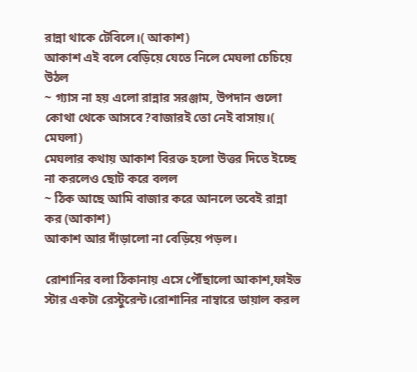রান্না থাকে টেবিলে।( আকাশ)
আকাশ এই বলে বেড়িয়ে যেতে নিলে মেঘলা চেচিয়ে উঠল
~ গ্যাস না হয় এলো রান্নার সরঞ্জাম, উপদান গুলো কোথা থেকে আসবে?বাজারই তো নেই বাসায়।( মেঘলা)
মেঘলার কথায় আকাশ বিরক্ত হলো উত্তর দিতে ইচ্ছে না করলেও ছোট করে বলল
~ ঠিক আছে আমি বাজার করে আনলে তবেই রান্না কর (আকাশ)
আকাশ আর দাঁড়ালো না বেড়িয়ে পড়ল।

রোশানির বলা ঠিকানায় এসে পৌঁছালো আকাশ,ফাইভ স্টার একটা রেস্টুরেন্ট।রোশানির নাম্বারে ডায়াল করল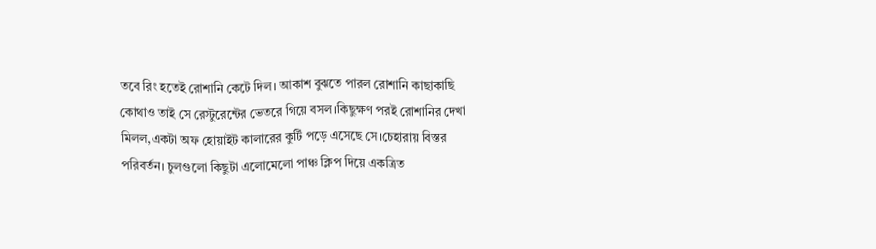তবে রিং হতেই রোশানি কেটে দিল। আকাশ বুঝতে পারল রোশানি কাছাকাছি কোথাও তাই সে রেস্টুরেন্টের ভেতরে গিয়ে বসল।কিছুক্ষণ পরই রোশানির দেখা মিলল,একটা অফ হোয়াইট কালারের কুর্টি পড়ে এসেছে সে।চেহারায় বিস্তর পরিবর্তন। চুলগুলো কিছুটা এলোমেলো পাঞ্চ ক্লিপ দিয়ে একত্রিত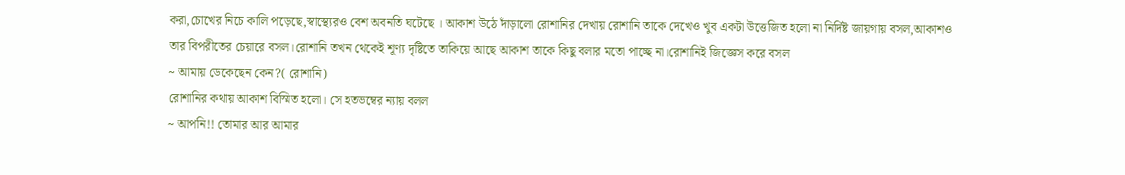করা,চোখের নিচে কালি পড়েছে,স্বাস্থ্যেরও বেশ অবনতি ঘটেছে । আকাশ উঠে দাঁড়ালো রোশানির দেখায় রোশানি তাকে দেখেও খুব একটা উত্তেজিত হলো না নির্দিষ্ট জায়গায় বসল,আকাশও তার বিপরীতের চেয়ারে বসল।রোশানি তখন থেকেই শূণ্য দৃষ্টিতে তাকিয়ে আছে আকাশ তাকে কিছু বলার মতো পাচ্ছে না।রোশানিই জিজ্ঞেস করে বসল
~ আমায় ডেকেছেন কেন?( রোশানি)
রোশানির কথায় আকাশ বিস্মিত হলো। সে হতভম্বের ন্যায় বলল
~ আপনি!! তোমার আর আমার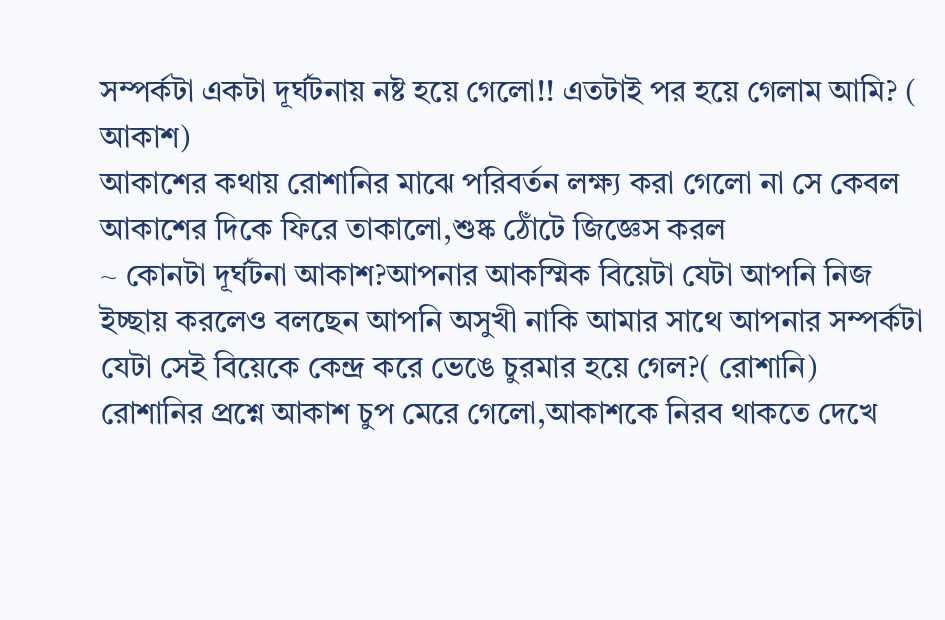সম্পর্কটা একটা দূর্ঘটনায় নষ্ট হয়ে গেলো!! এতটাই পর হয়ে গেলাম আমি? ( আকাশ)
আকাশের কথায় রোশানির মাঝে পরিবর্তন লক্ষ্য করা গেলো না সে কেবল আকাশের দিকে ফিরে তাকালো,শুষ্ক ঠোঁটে জিজ্ঞেস করল
~ কোনটা দূর্ঘটনা আকাশ?আপনার আকস্মিক বিয়েটা যেটা আপনি নিজ ইচ্ছায় করলেও বলছেন আপনি অসুখী নাকি আমার সাথে আপনার সম্পর্কটা যেটা সেই বিয়েকে কেন্দ্র করে ভেঙে চুরমার হয়ে গেল?( রোশানি)
রোশানির প্রশ্নে আকাশ চুপ মেরে গেলো,আকাশকে নিরব থাকতে দেখে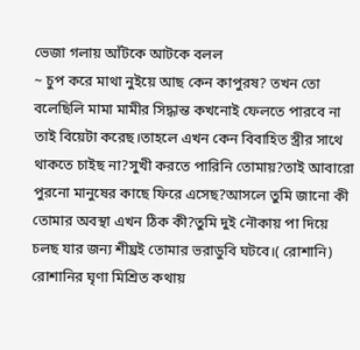ভেজা গলায় আঁটকে আটকে বলল
~ চুপ করে মাথা নুইয়ে আছ কেন কাপুরষ? তখন তো বলেছিলি মামা মামীর সিদ্ধান্ত কখনোই ফেলতে পারবে না তাই বিয়েটা করেছ।তাহলে এখন কেন বিবাহিত স্ত্রীর সাথে থাকতে চাইছ না?সুখী করতে পারিনি তোমায়?তাই আবারো পুরনো মানুষের কাছে ফিরে এসেছ?আসলে তুমি জানো কী তোমার অবস্থা এখন ঠিক কী?তুমি দুই নৌকায় পা দিয়ে চলছ যার জন্য শীঘ্রই তোমার ভরাডুবি ঘটবে।( রোশানি)
রোশানির ঘৃণা মিশ্রিত কথায়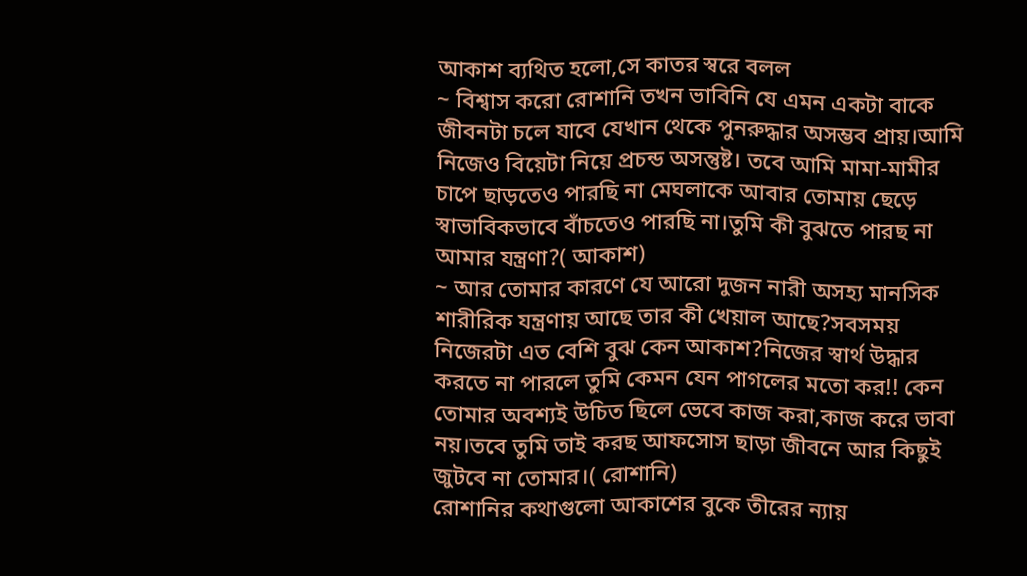আকাশ ব্যথিত হলো,সে কাতর স্বরে বলল
~ বিশ্বাস করো রোশানি তখন ভাবিনি যে এমন একটা বাকে জীবনটা চলে যাবে যেখান থেকে পুনরুদ্ধার অসম্ভব প্রায়।আমি নিজেও বিয়েটা নিয়ে প্রচন্ড অসন্তুষ্ট। তবে আমি মামা-মামীর চাপে ছাড়তেও পারছি না মেঘলাকে আবার তোমায় ছেড়ে স্বাভাবিকভাবে বাঁচতেও পারছি না।তুমি কী বুঝতে পারছ না আমার যন্ত্রণা?( আকাশ)
~ আর তোমার কারণে যে আরো দুজন নারী অসহ্য মানসিক শারীরিক যন্ত্রণায় আছে তার কী খেয়াল আছে?সবসময় নিজেরটা এত বেশি বুঝ কেন আকাশ?নিজের স্বার্থ উদ্ধার করতে না পারলে তুমি কেমন যেন পাগলের মতো কর!! কেন তোমার অবশ্যই উচিত ছিলে ভেবে কাজ করা,কাজ করে ভাবা নয়।তবে তুমি তাই করছ আফসোস ছাড়া জীবনে আর কিছুই জুটবে না তোমার।( রোশানি)
রোশানির কথাগুলো আকাশের বুকে তীরের ন্যায়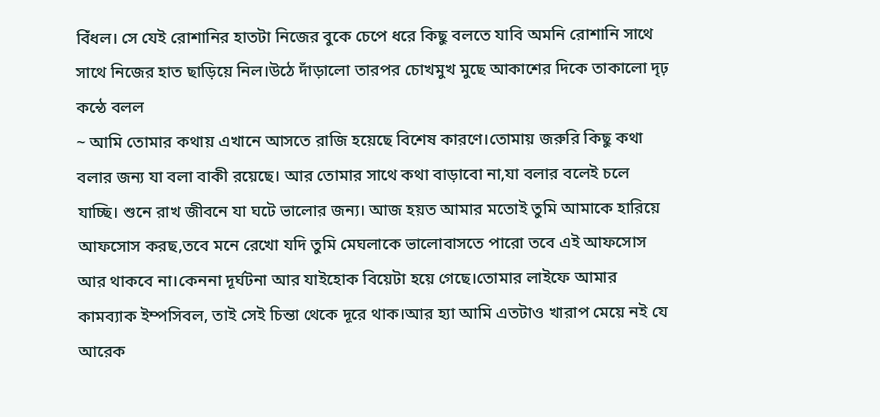বিঁধল। সে যেই রোশানির হাতটা নিজের বুকে চেপে ধরে কিছু বলতে যাবি অমনি রোশানি সাথে সাথে নিজের হাত ছাড়িয়ে নিল।উঠে দাঁড়ালো তারপর চোখমুখ মুছে আকাশের দিকে তাকালো দৃঢ় কন্ঠে বলল
~ আমি তোমার কথায় এখানে আসতে রাজি হয়েছে বিশেষ কারণে।তোমায় জরুরি কিছু কথা বলার জন্য যা বলা বাকী রয়েছে। আর তোমার সাথে কথা বাড়াবো না,যা বলার বলেই চলে যাচ্ছি। শুনে রাখ জীবনে যা ঘটে ভালোর জন্য। আজ হয়ত আমার মতোই তুমি আমাকে হারিয়ে আফসোস করছ,তবে মনে রেখো যদি তুমি মেঘলাকে ভালোবাসতে পারো তবে এই আফসোস আর থাকবে না।কেননা দূর্ঘটনা আর যাইহোক বিয়েটা হয়ে গেছে।তোমার লাইফে আমার কামব্যাক ইম্পসিবল, তাই সেই চিন্তা থেকে দূরে থাক।আর হ্যা আমি এতটাও খারাপ মেয়ে নই যে আরেক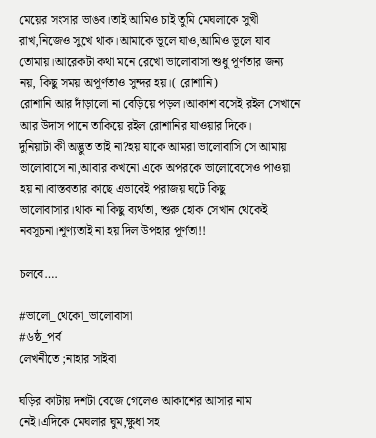মেয়ের সংসার ভাঙব।তাই আমিও চাই তুমি মেঘলাকে সুখী রাখ,নিজেও সুখে থাক।আমাকে ভূলে যাও,আমিও ভূলে যাব তোমায়।আরেকটা কথা মনে রেখো ভালোবাসা শুধু পূর্ণতার জন্য নয়, কিছু সময় অপূর্ণতাও সুন্দর হয়।( রোশানি)
রোশানি আর দাঁড়ালো না বেড়িয়ে পড়ল।আকাশ বসেই রইল সেখানে আর উদাস পানে তাকিয়ে রইল রোশানির যাওয়ার দিকে।
দুনিয়াটা কী অদ্ভুত তাই না?হয় যাকে আমরা ভালোবাসি সে আমায় ভালোবাসে না,আবার কখনো একে অপরকে ভালোবেসেও পাওয়া হয় না।বাস্তবতার কাছে এভাবেই পরাজয় ঘটে কিছু ভালোবাসার।থাক না কিছু ব্যর্থতা, শুরু হোক সেখান থেকেই নবসূচনা।শূণ্যতাই না হয় দিল উপহার পূর্ণতা!!

চলবে….

#ভালো_থেকো_ভালোবাসা
#৬ষ্ঠ_পর্ব
লেখনীতে ;নাহার সাইবা

ঘড়ির কাটায় দশটা বেজে গেলেও আকাশের আসার নাম নেই।এদিকে মেঘলার ঘুম,ক্ষুধা সহ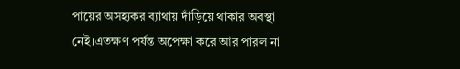পায়ের অসহ্যকর ব্যাথায় দাঁড়িয়ে থাকার অবস্থা নেই।এতক্ষণ পর্যন্ত অপেক্ষা করে আর পারল না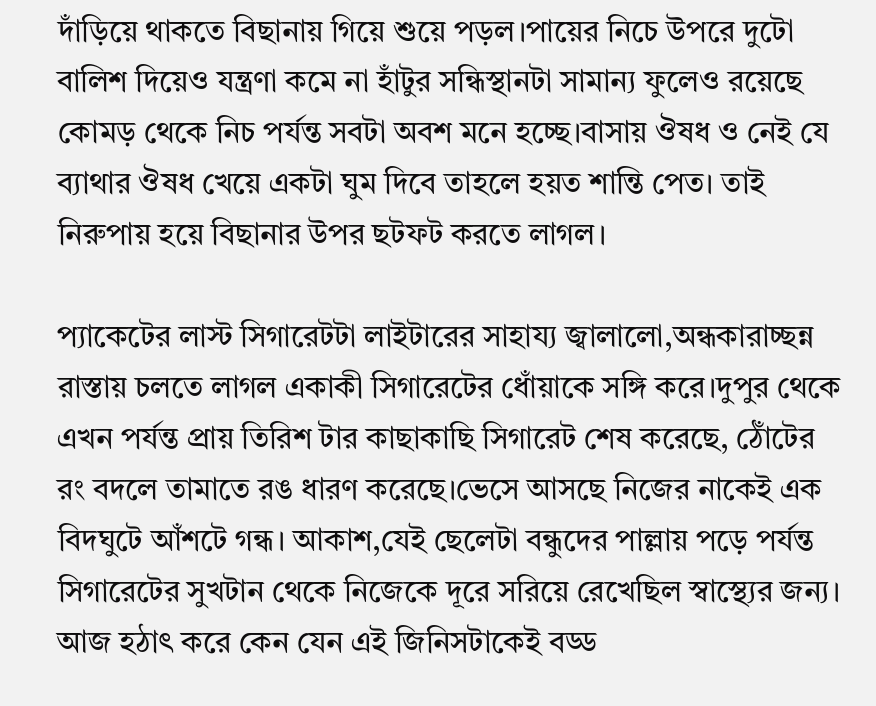দাঁড়িয়ে থাকতে বিছানায় গিয়ে শুয়ে পড়ল।পায়ের নিচে উপরে দুটো বালিশ দিয়েও যন্ত্রণা কমে না হাঁটুর সন্ধিস্থানটা সামান্য ফুলেও রয়েছে কোমড় থেকে নিচ পর্যন্ত সবটা অবশ মনে হচ্ছে।বাসায় ঔষধ ও নেই যে ব্যাথার ঔষধ খেয়ে একটা ঘুম দিবে তাহলে হয়ত শান্তি পেত। তাই নিরুপায় হয়ে বিছানার উপর ছটফট করতে লাগল।

প্যাকেটের লাস্ট সিগারেটটা লাইটারের সাহায্য জ্বালালো,অন্ধকারাচ্ছন্ন রাস্তায় চলতে লাগল একাকী সিগারেটের ধোঁয়াকে সঙ্গি করে।দুপুর থেকে এখন পর্যন্ত প্রায় তিরিশ টার কাছাকাছি সিগারেট শেষ করেছে, ঠোঁটের রং বদলে তামাতে রঙ ধারণ করেছে।ভেসে আসছে নিজের নাকেই এক বিদঘুটে আঁশটে গন্ধ। আকাশ,যেই ছেলেটা বন্ধুদের পাল্লায় পড়ে পর্যন্ত সিগারেটের সুখটান থেকে নিজেকে দূরে সরিয়ে রেখেছিল স্বাস্থ্যের জন্য। আজ হঠাৎ করে কেন যেন এই জিনিসটাকেই বড্ড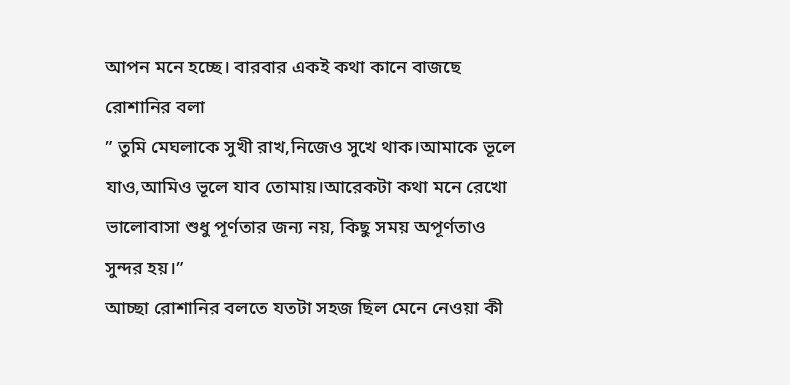আপন মনে হচ্ছে। বারবার একই কথা কানে বাজছে রোশানির বলা
” তুমি মেঘলাকে সুখী রাখ,নিজেও সুখে থাক।আমাকে ভূলে যাও,আমিও ভূলে যাব তোমায়।আরেকটা কথা মনে রেখো ভালোবাসা শুধু পূর্ণতার জন্য নয়, কিছু সময় অপূর্ণতাও সুন্দর হয়।”
আচ্ছা রোশানির বলতে যতটা সহজ ছিল মেনে নেওয়া কী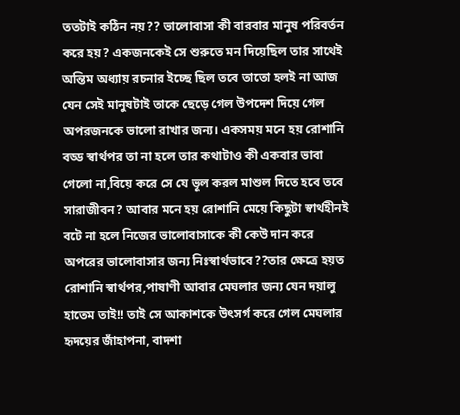ততটাই কঠিন নয়?? ভালোবাসা কী বারবার মানুষ পরিবর্তন করে হয়? একজনকেই সে শুরুতে মন দিয়েছিল তার সাথেই অন্তিম অধ্যায় রচনার ইচ্ছে ছিল তবে তাতো হলই না আজ যেন সেই মানুষটাই তাকে ছেড়ে গেল উপদেশ দিয়ে গেল অপরজনকে ভালো রাখার জন্য। একসময় মনে হয় রোশানি বড্ড স্বার্থপর তা না হলে তার কথাটাও কী একবার ভাবা গেলো না,বিয়ে করে সে যে ভূল করল মাশুল দিতে হবে তবে সারাজীবন? আবার মনে হয় রোশানি মেয়ে কিছুটা স্বার্থহীনই বটে না হলে নিজের ভালোবাসাকে কী কেউ দান করে অপরের ভালোবাসার জন্য নিঃস্বার্থভাবে??তার ক্ষেত্রে হয়ত রোশানি স্বার্থপর,পাষাণী আবার মেঘলার জন্য যেন দয়ালু হাতেম তাই!! তাই সে আকাশকে উৎসর্গ করে গেল মেঘলার হৃদয়ের জাঁহাপনা, বাদশা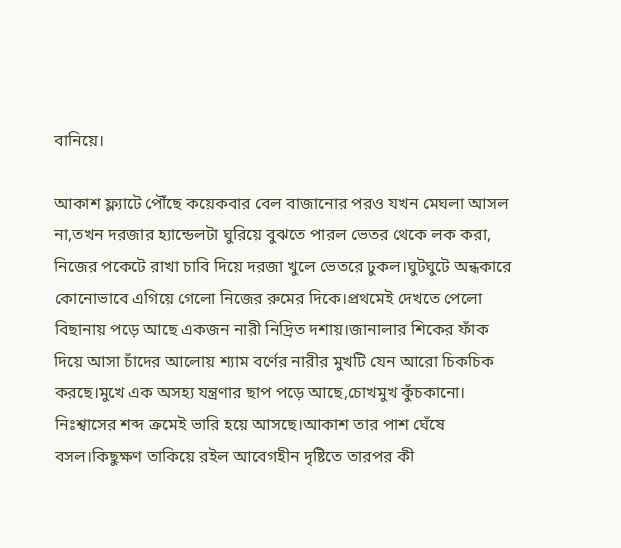বানিয়ে।

আকাশ ফ্ল্যাটে পৌঁছে কয়েকবার বেল বাজানোর পরও যখন মেঘলা আসল না,তখন দরজার হ্যান্ডেলটা ঘুরিয়ে বুঝতে পারল ভেতর থেকে লক করা, নিজের পকেটে রাখা চাবি দিয়ে দরজা খুলে ভেতরে ঢুকল।ঘুটঘুটে অন্ধকারে কোনোভাবে এগিয়ে গেলো নিজের রুমের দিকে।প্রথমেই দেখতে পেলো বিছানায় পড়ে আছে একজন নারী নিদ্রিত দশায়।জানালার শিকের ফাঁক দিয়ে আসা চাঁদের আলোয় শ্যাম বর্ণের নারীর মুখটি যেন আরো চিকচিক করছে।মুখে এক অসহ্য যন্ত্রণার ছাপ পড়ে আছে,চোখমুখ কুঁচকানো। নিঃশ্বাসের শব্দ ক্রমেই ভারি হয়ে আসছে।আকাশ তার পাশ ঘেঁষে বসল।কিছুক্ষণ তাকিয়ে রইল আবেগহীন দৃষ্টিতে তারপর কী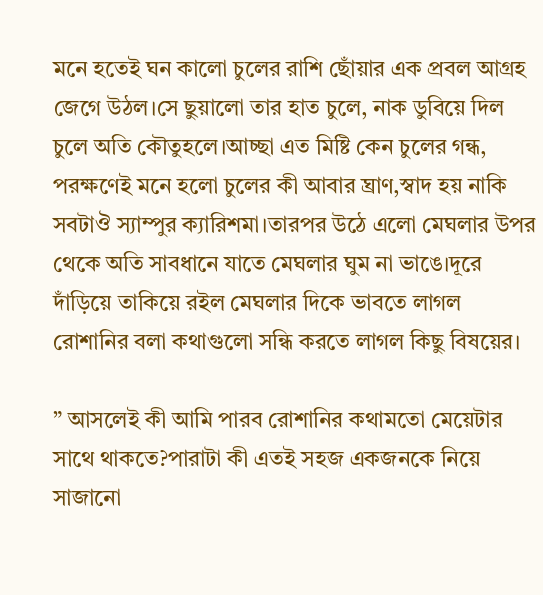মনে হতেই ঘন কালো চুলের রাশি ছোঁয়ার এক প্রবল আগ্রহ জেগে উঠল।সে ছুয়ালো তার হাত চুলে, নাক ডুবিয়ে দিল চুলে অতি কৌতুহলে।আচ্ছা এত মিষ্টি কেন চুলের গন্ধ, পরক্ষণেই মনে হলো চুলের কী আবার ঘ্রাণ,স্বাদ হয় নাকি সবটাঔ স্যাম্পুর ক্যারিশমা।তারপর উঠে এলো মেঘলার উপর থেকে অতি সাবধানে যাতে মেঘলার ঘুম না ভাঙে।দূরে দাঁড়িয়ে তাকিয়ে রইল মেঘলার দিকে ভাবতে লাগল রোশানির বলা কথাগুলো সন্ধি করতে লাগল কিছু বিষয়ের।

” আসলেই কী আমি পারব রোশানির কথামতো মেয়েটার সাথে থাকতে?পারাটা কী এতই সহজ একজনকে নিয়ে সাজানো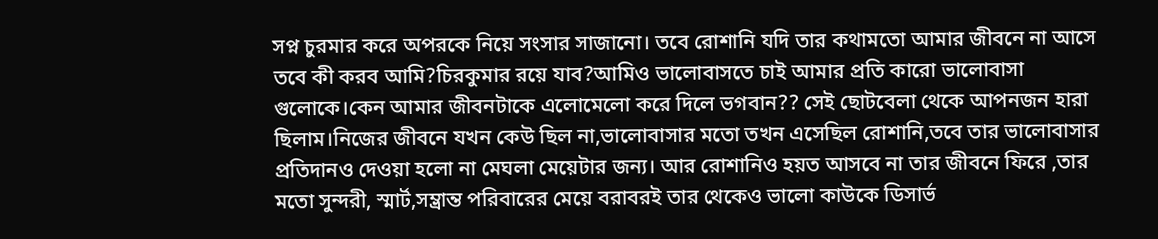সপ্ন চুরমার করে অপরকে নিয়ে সংসার সাজানো। তবে রোশানি যদি তার কথামতো আমার জীবনে না আসে তবে কী করব আমি?চিরকুমার রয়ে যাব?আমিও ভালোবাসতে চাই আমার প্রতি কারো ভালোবাসা গুলোকে।কেন আমার জীবনটাকে এলোমেলো করে দিলে ভগবান?? সেই ছোটবেলা থেকে আপনজন হারা ছিলাম।নিজের জীবনে যখন কেউ ছিল না,ভালোবাসার মতো তখন এসেছিল রোশানি,তবে তার ভালোবাসার প্রতিদানও দেওয়া হলো না মেঘলা মেয়েটার জন্য। আর রোশানিও হয়ত আসবে না তার জীবনে ফিরে ,তার মতো সুন্দরী, স্মার্ট,সম্ভ্রান্ত পরিবারের মেয়ে বরাবরই তার থেকেও ভালো কাউকে ডিসার্ভ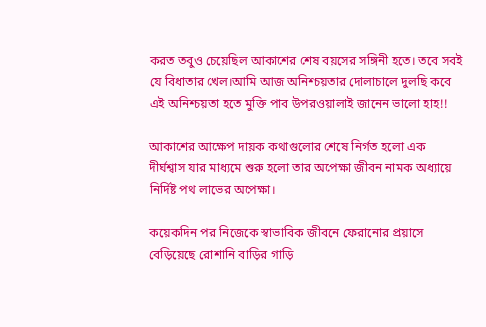করত তবুও চেয়েছিল আকাশের শেষ বয়সের সঙ্গিনী হতে। তবে সবই যে বিধাতার খেল।আমি আজ অনিশ্চয়তার দোলাচালে দুলছি কবে এই অনিশ্চয়তা হতে মুক্তি পাব উপরওয়ালাই জানেন ভালো হাহ!!

আকাশের আক্ষেপ দায়ক কথাগুলোর শেষে নির্গত হলো এক দীর্ঘশ্বাস যার মাধ্যমে শুরু হলো তার অপেক্ষা জীবন নামক অধ্যায়ে নির্দিষ্ট পথ লাভের অপেক্ষা।

কয়েকদিন পর নিজেকে স্বাভাবিক জীবনে ফেরানোর প্রয়াসে বেড়িয়েছে রোশানি বাড়ির গাড়ি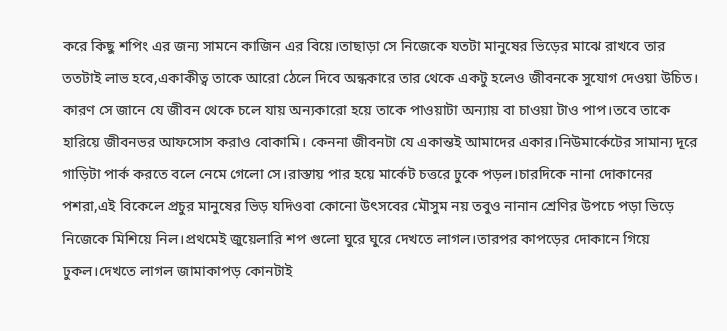করে কিছু শপিং এর জন্য সামনে কাজিন এর বিয়ে।তাছাড়া সে নিজেকে যতটা মানুষের ভিড়ের মাঝে রাখবে তার ততটাই লাভ হবে,একাকীত্ব তাকে আরো ঠেলে দিবে অন্ধকারে তার থেকে একটু হলেও জীবনকে সুযোগ দেওয়া উচিত। কারণ সে জানে যে জীবন থেকে চলে যায় অন্যকারো হয়ে তাকে পাওয়াটা অন্যায় বা চাওয়া টাও পাপ।তবে তাকে হারিয়ে জীবনভর আফসোস করাও বোকামি। কেননা জীবনটা যে একান্তই আমাদের একার।নিউমার্কেটের সামান্য দূরে গাড়িটা পার্ক করতে বলে নেমে গেলো সে।রাস্তায় পার হয়ে মার্কেট চত্তরে ঢুকে পড়ল।চারদিকে নানা দোকানের পশরা,এই বিকেলে প্রচুর মানুষের ভিড় যদিওবা কোনো উৎসবের মৌসুম নয় তবুও নানান শ্রেণির উপচে পড়া ভিড়ে নিজেকে মিশিয়ে নিল।প্রথমেই জুয়েলারি শপ গুলো ঘুরে ঘুরে দেখতে লাগল।তারপর কাপড়ের দোকানে গিয়ে ঢুকল।দেখতে লাগল জামাকাপড় কোনটাই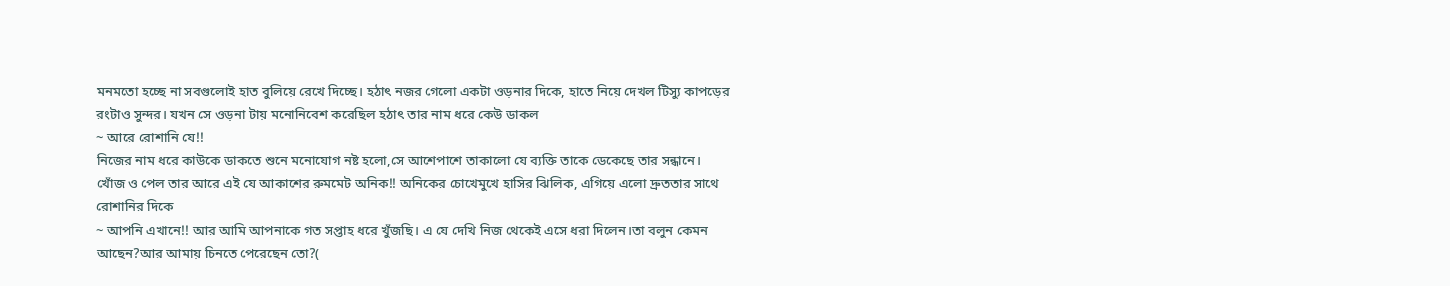মনমতো হচ্ছে না সবগুলোই হাত বুলিয়ে রেখে দিচ্ছে। হঠাৎ নজর গেলো একটা ওড়নার দিকে, হাতে নিয়ে দেখল টিস্যু কাপড়ের রংটাও সুন্দর। যখন সে ওড়না টায় মনোনিবেশ করেছিল হঠাৎ তার নাম ধরে কেউ ডাকল
~ আরে রোশানি যে!!
নিজের নাম ধরে কাউকে ডাকতে শুনে মনোযোগ নষ্ট হলো,সে আশেপাশে তাকালো যে ব্যক্তি তাকে ডেকেছে তার সন্ধানে। খোঁজ ও পেল তার আরে এই যে আকাশের রুমমেট অনিক!! অনিকের চোখেমুখে হাসির ঝিলিক, এগিয়ে এলো দ্রুততার সাথে রোশানির দিকে
~ আপনি এখানে!! আর আমি আপনাকে গত সপ্তাহ ধরে খুঁজছি। এ যে দেখি নিজ থেকেই এসে ধরা দিলেন।তা বলুন কেমন আছেন?আর আমায় চিনতে পেরেছেন তো?(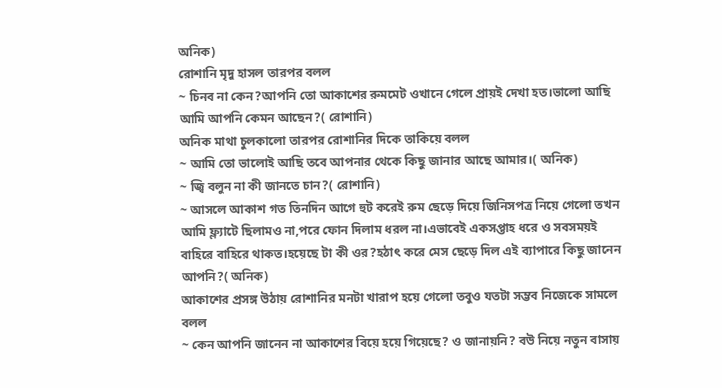অনিক)
রোশানি মৃদু হাসল তারপর বলল
~ চিনব না কেন?আপনি তো আকাশের রুমমেট ওখানে গেলে প্রায়ই দেখা হত।ভালো আছি আমি আপনি কেমন আছেন?( রোশানি)
অনিক মাথা চুলকালো তারপর রোশানির দিকে তাকিয়ে বলল
~ আমি তো ভালোই আছি তবে আপনার থেকে কিছু জানার আছে আমার।( অনিক)
~ জ্বি বলুন না কী জানতে চান?( রোশানি)
~ আসলে আকাশ গত তিনদিন আগে হুট করেই রুম ছেড়ে দিয়ে জিনিসপত্র নিয়ে গেলো তখন আমি ফ্ল্যাটে ছিলামও না,পরে ফোন দিলাম ধরল না।এভাবেই একসপ্তাহ ধরে ও সবসময়ই বাহিরে বাহিরে থাকত।হয়েছে টা কী ওর?হঠাৎ করে মেস ছেড়ে দিল এই ব্যাপারে কিছু জানেন আপনি?( অনিক)
আকাশের প্রসঙ্গ উঠায় রোশানির মনটা খারাপ হয়ে গেলো তবুও যতটা সম্ভব নিজেকে সামলে বলল
~ কেন আপনি জানেন না আকাশের বিয়ে হয়ে গিয়েছে? ও জানায়নি? বউ নিয়ে নতুন বাসায়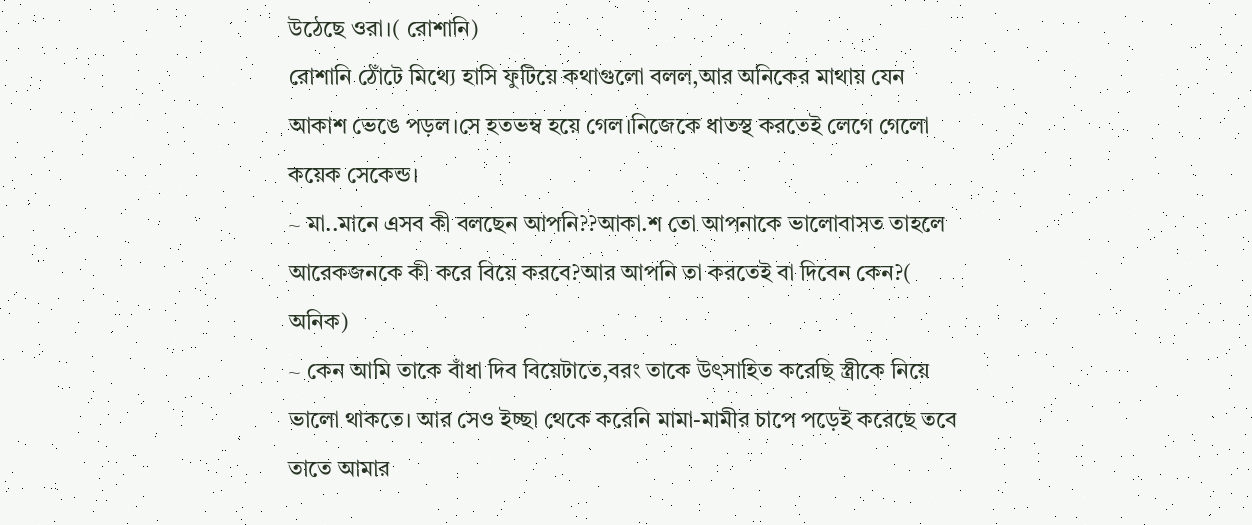উঠেছে ওরা।( রোশানি)
রোশানি ঠোঁটে মিথ্যে হাসি ফুটিয়ে কথাগুলো বলল,আর অনিকের মাথায় যেন আকাশ ভেঙে পড়ল।সে হতভম্ব হয়ে গেল।নিজেকে ধাতস্থ করতেই লেগে গেলো কয়েক সেকেন্ড।
~ মা..মানে এসব কী বলছেন আপনি??আকা.শ তো আপনাকে ভালোবাসত তাহলে আরেকজনকে কী করে বিয়ে করবে?আর আপনি তা করতেই বা দিবেন কেন?( অনিক)
~ কেন আমি তাকে বাঁধা দিব বিয়েটাতে,বরং তাকে উৎসাহিত করেছি স্ত্রীকে নিয়ে ভালো থাকতে। আর সেও ইচ্ছা থেকে করেনি মামা-মামীর চাপে পড়েই করেছে তবে তাতে আমার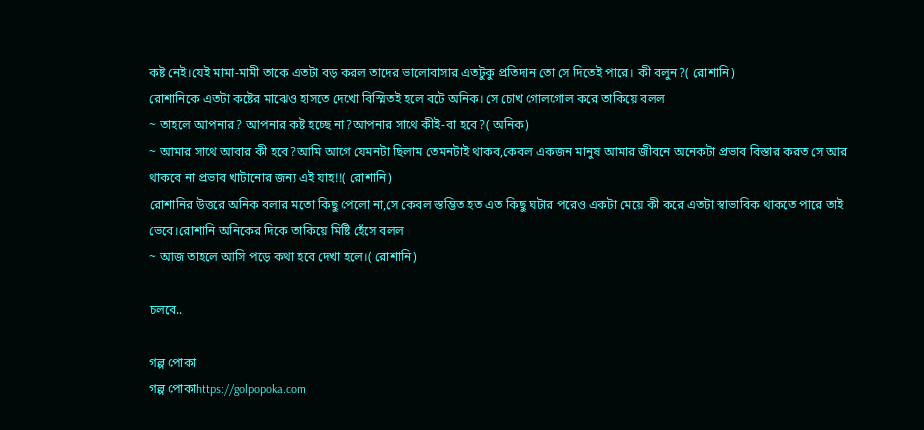কষ্ট নেই।যেই মামা-মামী তাকে এতটা বড় করল তাদের ভালোবাসার এতটুকু প্রতিদান তো সে দিতেই পারে। কী বলুন?( রোশানি)
রোশানিকে এতটা কষ্টের মাঝেও হাসতে দেখো বিস্মিতই হলে বটে অনিক। সে চোখ গোলগোল করে তাকিয়ে বলল
~ তাহলে আপনার? আপনার কষ্ট হচ্ছে না?আপনার সাথে কীই-বা হবে?( অনিক)
~ আমার সাথে আবার কী হবে?আমি আগে যেমনটা ছিলাম তেমনটাই থাকব,কেবল একজন মানুষ আমার জীবনে অনেকটা প্রভাব বিস্তার করত সে আর থাকবে না প্রভাব খাটানোর জন্য এই যাহ!!( রোশানি)
রোশানির উত্তরে অনিক বলার মতো কিছু পেলো না,সে কেবল স্তম্ভিত হত এত কিছু ঘটার পরেও একটা মেয়ে কী করে এতটা স্বাভাবিক থাকতে পারে তাই ভেবে।রোশানি অনিকের দিকে তাকিয়ে মিষ্টি হেঁসে বলল
~ আজ তাহলে আসি পড়ে কথা হবে দেখা হলে।( রোশানি)

চলবে..

গল্প পোকা
গল্প পোকাhttps://golpopoka.com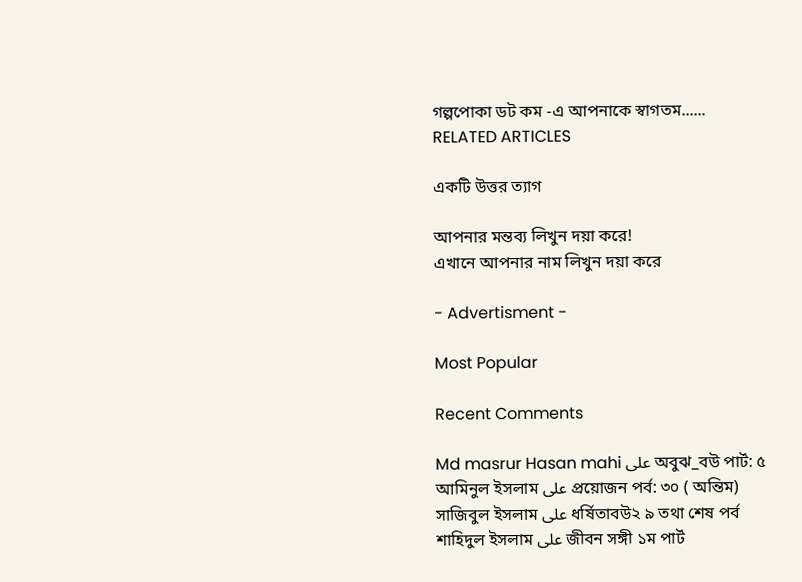গল্পপোকা ডট কম -এ আপনাকে স্বাগতম......
RELATED ARTICLES

একটি উত্তর ত্যাগ

আপনার মন্তব্য লিখুন দয়া করে!
এখানে আপনার নাম লিখুন দয়া করে

- Advertisment -

Most Popular

Recent Comments

Md masrur Hasan mahi على অবুঝ_বউ পার্ট: ৫
আমিনুল ইসলাম على প্রয়োজন পর্ব: ৩০ ( অন্তিম)
সাজিবুল ইসলাম على ধর্ষিতাবউ২ ৯ তথা শেষ পর্ব
শাহিদুল ইসলাম على জীবন সঙ্গী ১ম পার্ট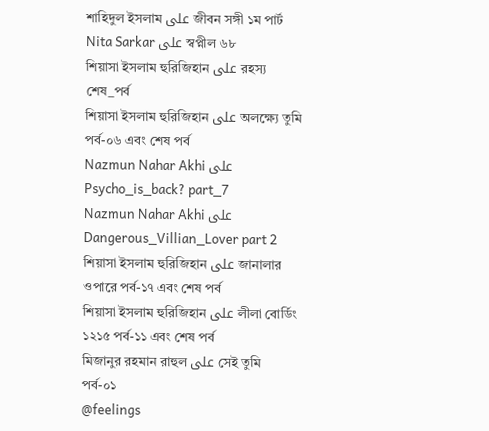শাহিদুল ইসলাম على জীবন সঙ্গী ১ম পার্ট
Nita Sarkar على স্বপ্নীল ৬৮
শিয়াসা ইসলাম হুরিজিহান على রহস্য শেষ_পর্ব
শিয়াসা ইসলাম হুরিজিহান على অলক্ষ্যে তুমি পর্ব-০৬ এবং শেষ পর্ব
Nazmun Nahar Akhi على Psycho_is_back? part_7
Nazmun Nahar Akhi على Dangerous_Villian_Lover part 2
শিয়াসা ইসলাম হুরিজিহান على জানালার ওপারে পর্ব-১৭ এবং শেষ পর্ব
শিয়াসা ইসলাম হুরিজিহান على লীলা বোর্ডিং ১২১৫ পর্ব-১১ এবং শেষ পর্ব
মিজানুর রহমান রাহুল على সেই তুমি পর্ব-০১
@feelings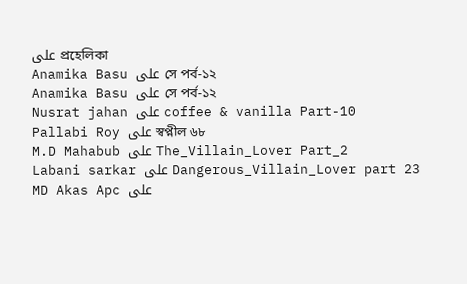على প্রহেলিকা
Anamika Basu على সে পর্ব-১২
Anamika Basu على সে পর্ব-১২
Nusrat jahan على coffee & vanilla Part-10
Pallabi Roy على স্বপ্নীল ৬৮
M.D Mahabub على The_Villain_Lover Part_2
Labani sarkar على Dangerous_Villain_Lover part 23
MD Akas Apc على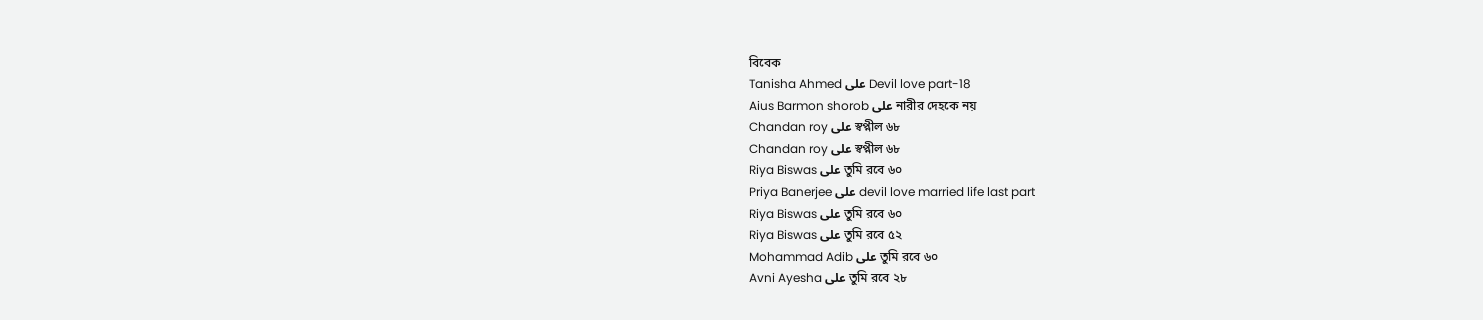বিবেক
Tanisha Ahmed على Devil love part-18
Aius Barmon shorob على নারীর দেহকে নয়
Chandan roy على স্বপ্নীল ৬৮
Chandan roy على স্বপ্নীল ৬৮
Riya Biswas على তুমি রবে ৬০
Priya Banerjee على devil love married life last part
Riya Biswas على তুমি রবে ৬০
Riya Biswas على তুমি রবে ৫২
Mohammad Adib على তুমি রবে ৬০
Avni Ayesha على তুমি রবে ২৮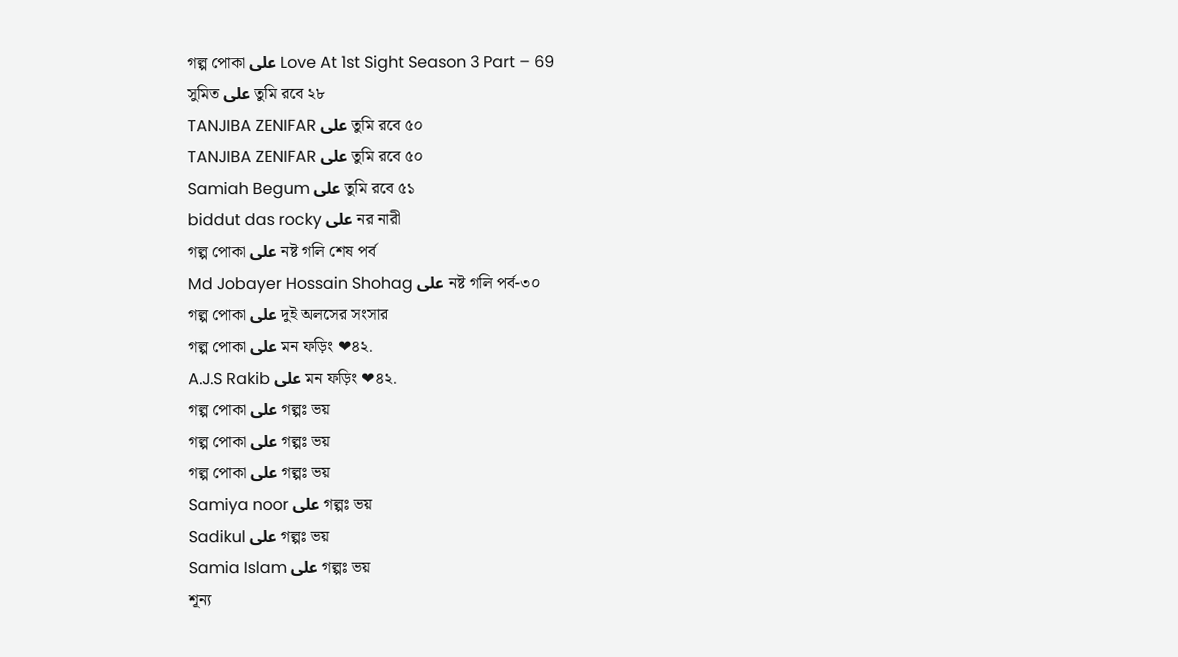গল্প পোকা على Love At 1st Sight Season 3 Part – 69
সুমিত على তুমি রবে ২৮
TANJIBA ZENIFAR على তুমি রবে ৫০
TANJIBA ZENIFAR على তুমি রবে ৫০
Samiah Begum على তুমি রবে ৫১
biddut das rocky على নর নারী
গল্প পোকা على নষ্ট গলি শেষ পর্ব
Md Jobayer Hossain Shohag على নষ্ট গলি পর্ব-৩০
গল্প পোকা على দুই অলসের সংসার
গল্প পোকা على মন ফড়িং ❤৪২.
A.J.S Rakib على মন ফড়িং ❤৪২.
গল্প পোকা على গল্পঃ ভয়
গল্প পোকা على গল্পঃ ভয়
গল্প পোকা على গল্পঃ ভয়
Samiya noor على গল্পঃ ভয়
Sadikul على গল্পঃ ভয়
Samia Islam على গল্পঃ ভয়
শূন্য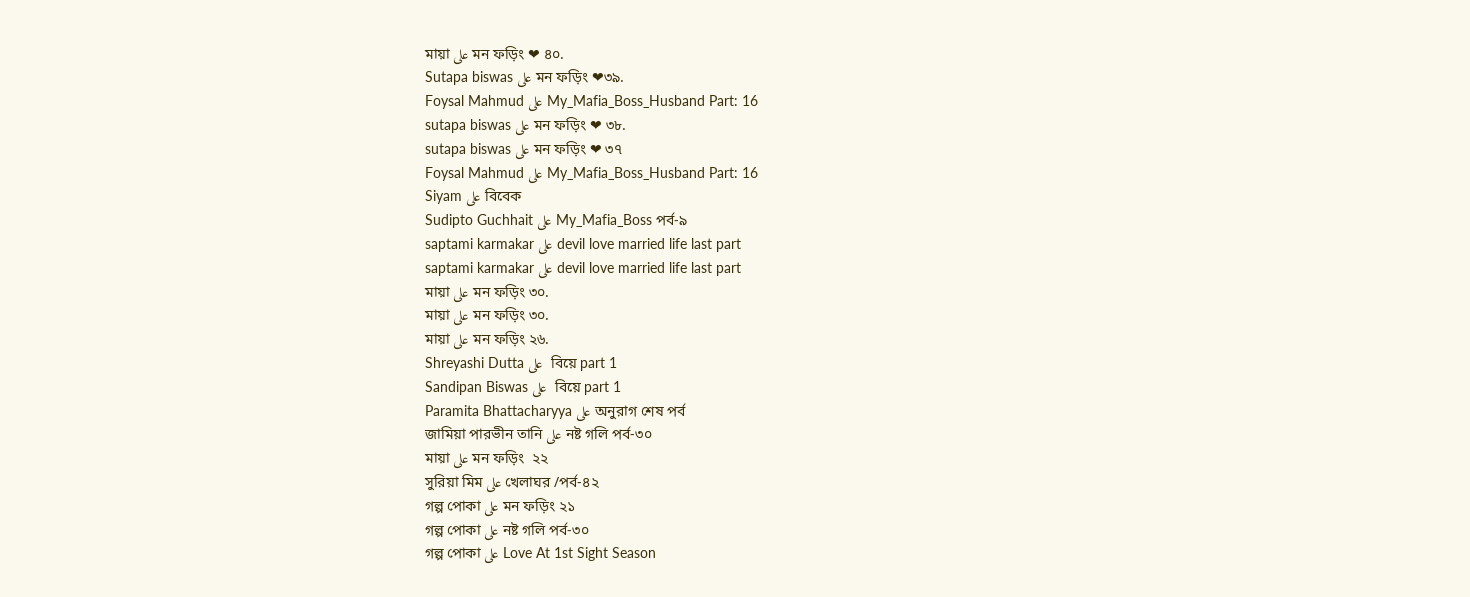মায়া على মন ফড়িং ❤ ৪০.
Sutapa biswas على মন ফড়িং ❤৩৯.
Foysal Mahmud على My_Mafia_Boss_Husband Part: 16
sutapa biswas على মন ফড়িং ❤ ৩৮.
sutapa biswas على মন ফড়িং ❤ ৩৭
Foysal Mahmud على My_Mafia_Boss_Husband Part: 16
Siyam على বিবেক
Sudipto Guchhait على My_Mafia_Boss পর্ব-৯
saptami karmakar على devil love married life last part
saptami karmakar على devil love married life last part
মায়া على মন ফড়িং ৩০.
মায়া على মন ফড়িং ৩০.
মায়া على মন ফড়িং ২৬.
Shreyashi Dutta على  বিয়ে part 1
Sandipan Biswas على  বিয়ে part 1
Paramita Bhattacharyya على অনুরাগ শেষ পর্ব
জামিয়া পারভীন তানি على নষ্ট গলি পর্ব-৩০
মায়া على মন ফড়িং  ২২
সুরিয়া মিম على খেলাঘর /পর্ব-৪২
গল্প পোকা على মন ফড়িং ২১
গল্প পোকা على নষ্ট গলি পর্ব-৩০
গল্প পোকা على Love At 1st Sight Season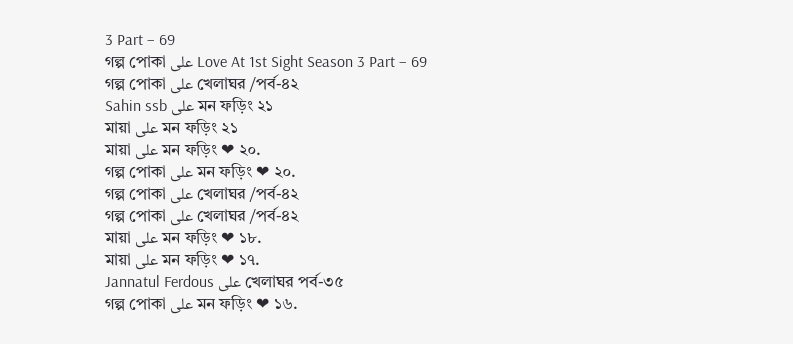3 Part – 69
গল্প পোকা على Love At 1st Sight Season 3 Part – 69
গল্প পোকা على খেলাঘর /পর্ব-৪২
Sahin ssb على মন ফড়িং ২১
মায়া على মন ফড়িং ২১
মায়া على মন ফড়িং ❤ ২০.
গল্প পোকা على মন ফড়িং ❤ ২০.
গল্প পোকা على খেলাঘর /পর্ব-৪২
গল্প পোকা على খেলাঘর /পর্ব-৪২
মায়া على মন ফড়িং ❤ ১৮.
মায়া على মন ফড়িং ❤ ১৭.
Jannatul Ferdous على খেলাঘর পর্ব-৩৫
গল্প পোকা على মন ফড়িং ❤ ১৬.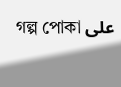গল্প পোকা على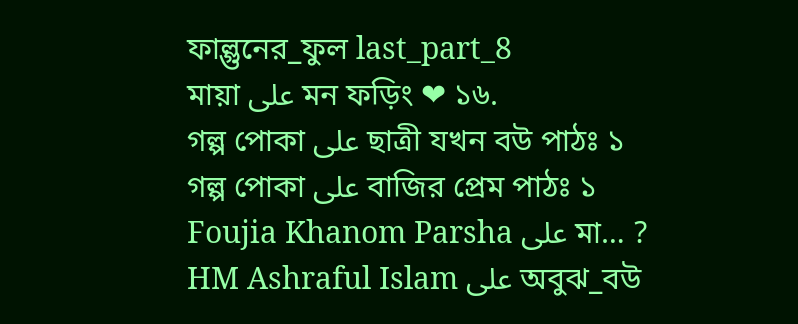ফাল্গুনের_ফুল last_part_8
মায়া على মন ফড়িং ❤ ১৬.
গল্প পোকা على ছাত্রী যখন বউ পাঠঃ ১
গল্প পোকা على বাজির প্রেম পাঠঃ ১
Foujia Khanom Parsha على মা… ?
HM Ashraful Islam على অবুঝ_বউ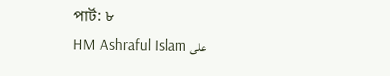পার্ট: ৮
HM Ashraful Islam على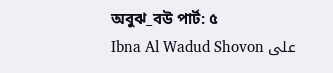অবুঝ_বউ পার্ট: ৫
Ibna Al Wadud Shovon على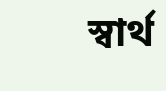স্বার্থ